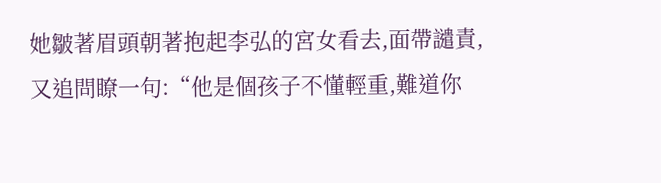她皺著眉頭朝著抱起李弘的宮女看去,面帶譴責,又追問瞭一句:“他是個孩子不懂輕重,難道你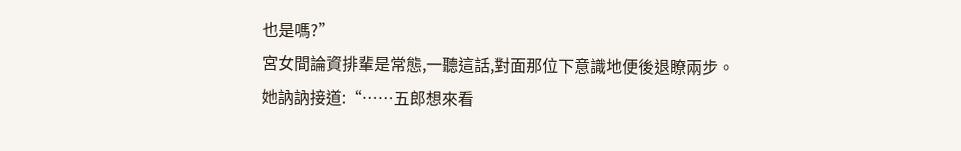也是嗎?”
宮女間論資排輩是常態,一聽這話,對面那位下意識地便後退瞭兩步。
她訥訥接道:“……五郎想來看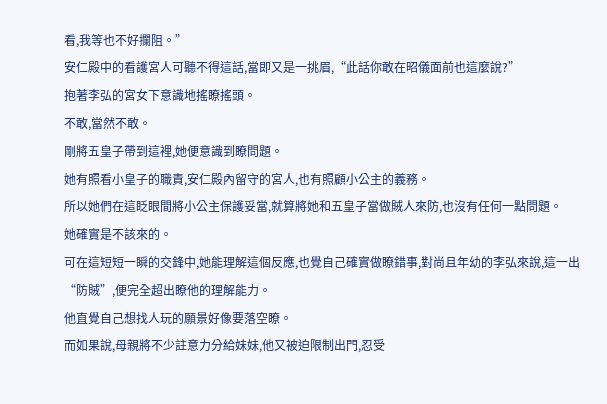看,我等也不好攔阻。”
安仁殿中的看護宮人可聽不得這話,當即又是一挑眉,“此話你敢在昭儀面前也這麼說?”
抱著李弘的宮女下意識地搖瞭搖頭。
不敢,當然不敢。
剛將五皇子帶到這裡,她便意識到瞭問題。
她有照看小皇子的職責,安仁殿內留守的宮人,也有照顧小公主的義務。
所以她們在這眨眼間將小公主保護妥當,就算將她和五皇子當做賊人來防,也沒有任何一點問題。
她確實是不該來的。
可在這短短一瞬的交鋒中,她能理解這個反應,也覺自己確實做瞭錯事,對尚且年幼的李弘來說,這一出“防賊”,便完全超出瞭他的理解能力。
他直覺自己想找人玩的願景好像要落空瞭。
而如果說,母親將不少註意力分給妹妹,他又被迫限制出門,忍受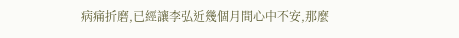病痛折磨,已經讓李弘近幾個月間心中不安,那麼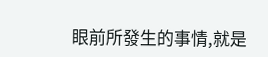眼前所發生的事情,就是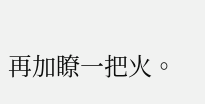再加瞭一把火。